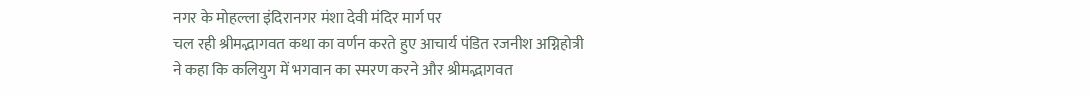नगर के मोहल्ला इंदिरानगर मंशा देवी मंदिर मार्ग पर
चल रही श्रीमद्भागवत कथा का वर्णन करते हुए आचार्य पंडित रजनीश अग्निहोत्री
ने कहा कि कलियुग में भगवान का स्मरण करने और श्रीमद्भागवत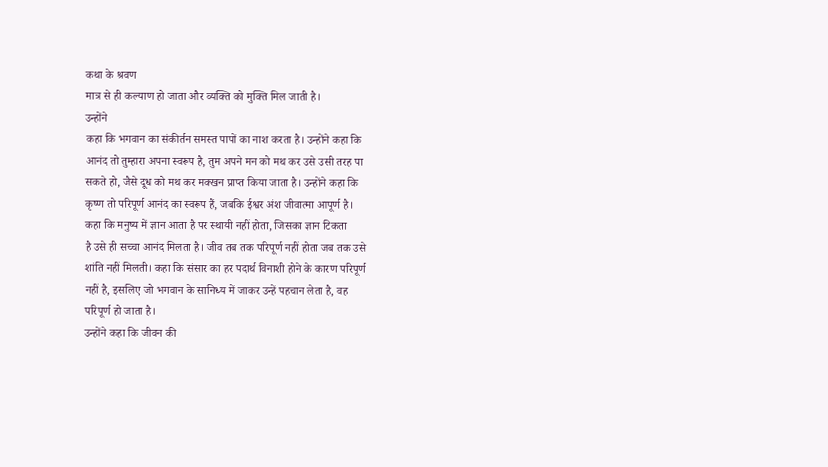कथा के श्रवण
मात्र से ही कल्याण हो जाता और व्यक्ति को मुक्ति मिल जाती है।
उन्होंने
कहा कि भगवान का संकीर्तन समस्त पापों का नाश करता है। उन्होंने कहा कि
आनंद तो तुम्हारा अपना स्वरूप है, तुम अपने मन को मथ कर उसे उसी तरह पा
सकते हो, जैसे दूध को मथ कर मक्खन प्राप्त किया जाता है। उन्होंने कहा कि
कृष्ण तो परिपूर्ण आनंद का स्वरूप हैं, जबकि ईश्वर अंश जीवात्मा आपूर्ण है।
कहा कि मनुष्य में ज्ञान आता है पर स्थायी नहीं होता, जिसका ज्ञान टिकता
है उसे ही सच्चा आनंद मिलता है। जीव तब तक परिपूर्ण नहीं होता जब तक उसे
शांति नहीं मिलती। कहा कि संसार का हर पदार्थ विनाशी होने के कारण परिपूर्ण
नहीं है, इसलिए जो भगवान के सानिध्य में जाकर उन्हें पहचान लेता है, वह
परिपूर्ण हो जाता है।
उन्होंने कहा कि जीवन की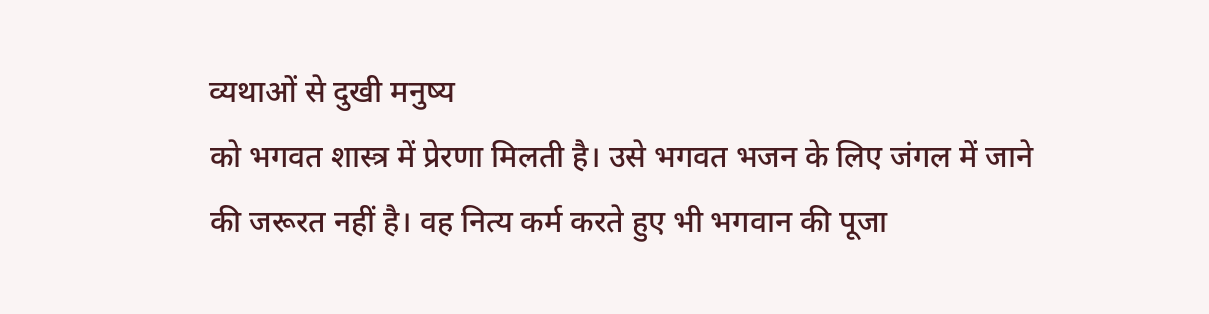व्यथाओं से दुखी मनुष्य
को भगवत शास्त्र में प्रेरणा मिलती है। उसे भगवत भजन के लिए जंगल में जाने
की जरूरत नहीं है। वह नित्य कर्म करते हुए भी भगवान की पूजा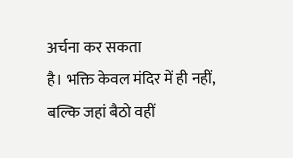अर्चना कर सकता
है। भक्ति केवल मंदिर में ही नहीं, बल्कि जहां बैठो वहीं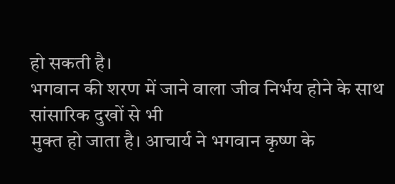हो सकती है।
भगवान की शरण में जाने वाला जीव निर्भय होने के साथ सांसारिक दुखों से भी
मुक्त हो जाता है। आचार्य ने भगवान कृष्ण के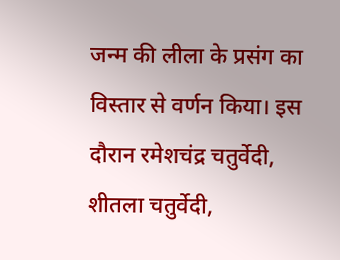जन्म की लीला के प्रसंग का
विस्तार से वर्णन किया। इस दौरान रमेशचंद्र चतुर्वेदी, शीतला चतुर्वेदी,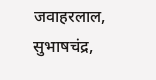जवाहरलाल, सुभाषचंद्र,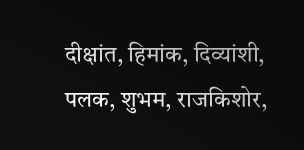दीक्षांत, हिमांक, दिव्यांशी, पलक, शुभम, राजकिशोर,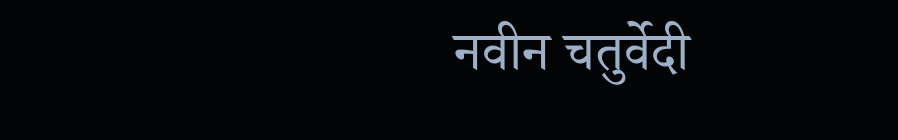नवीन चतुर्वेदी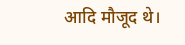आदि मौजूद थे।